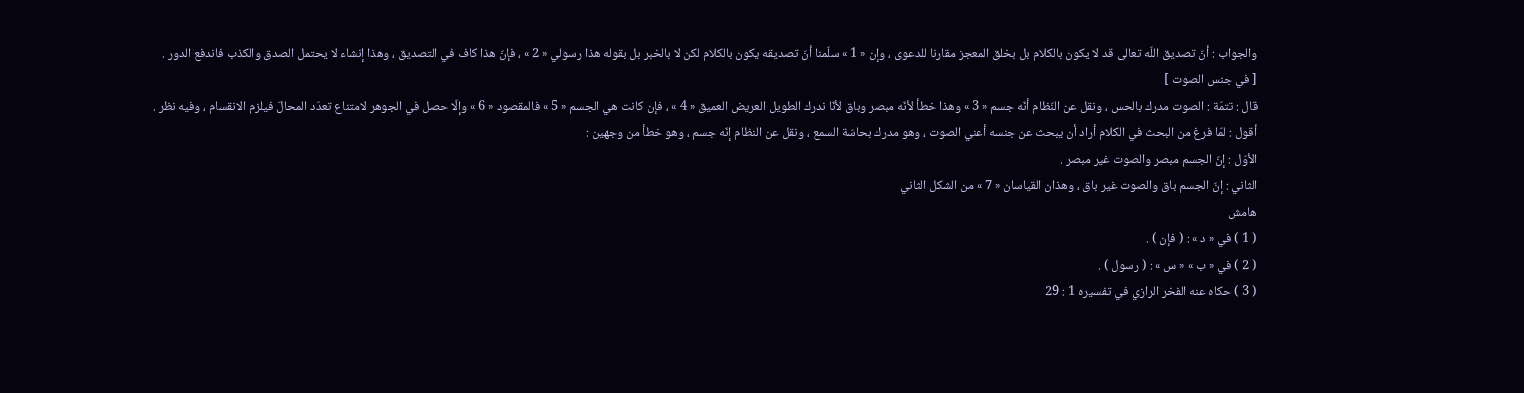والجواب : أنّ تصديق اللّه تعالى قد لا يكون بالكلام بل بخلق المعجز مقارنا للدعوى ، وإن « 1 » سلّمنا أنّ تصديقه يكون بالكلام لكن لا بالخبر بل بقوله هذا رسولي « 2 » ، فإنّ هذا كاف في التصديق ، وهذا إنشاء لا يحتمل الصدق والكذب فاندفع الدور .
[ في جنس الصوت ]
قال : تتمّة : الصوت مدرك بالحس ، ونقل عن النّظام أنّه جسم « 3 » وهذا خطأ لأنّه مبصر وباق لأنّا ندرك الطويل العريض العميق « 4 » ، فإن كانت هي الجسم « 5 » فالمقصود « 6 » وإلّا حصل في الجوهر لامتناع تعدّد المحالّ فيلزم الانقسام ، وفيه نظر .
أقول : لمّا فرغ من البحث في الكلام أراد أن يبحث عن جنسه أعني الصوت ، وهو مدرك بحاسّة السمع ، ونقل عن النظام إنّه جسم ، وهو خطأ من وجهين :
الأوّل : إنّ الجسم مبصر والصوت غير مبصر .
الثاني : إنّ الجسم باق والصوت غير باق ، وهذان القياسان « 7 » من الشكل الثاني
هامش
( 1 ) في « د » : ( فإن ) .
( 2 ) في « ب » « س » : ( رسول ) .
( 3 ) حكاه عنه الفخر الرازي في تفسيره 1 : 29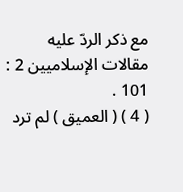مع ذكر الردّ عليه مقالات الإسلاميين 2 : 101 .
( 4 ) ( العميق ) لم ترد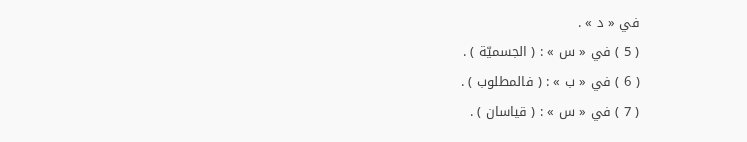في « د » .
( 5 ) في « س » : ( الجسميّة ) .
( 6 ) في « ب » : ( فالمطلوب ) .
( 7 ) في « س » : ( قياسان ) .